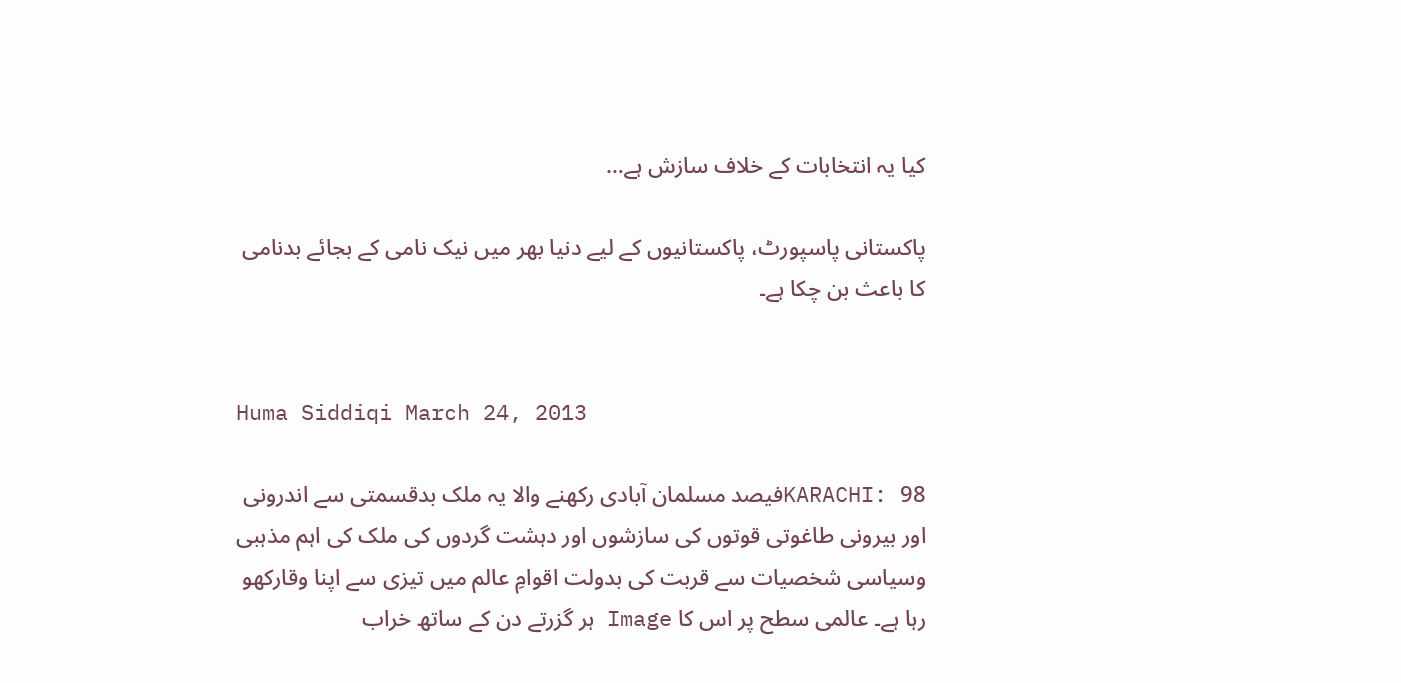کیا یہ انتخابات کے خلاف سازش ہے…

پاکستانی پاسپورٹ، پاکستانیوں کے لیے دنیا بھر میں نیک نامی کے بجائے بدنامی کا باعث بن چکا ہے۔


Huma Siddiqi March 24, 2013

KARACHI: 98فیصد مسلمان آبادی رکھنے والا یہ ملک بدقسمتی سے اندرونی اور بیرونی طاغوتی قوتوں کی سازشوں اور دہشت گردوں کی ملک کی اہم مذہبی وسیاسی شخصیات سے قربت کی بدولت اقوامِ عالم میں تیزی سے اپنا وقارکھو رہا ہے۔ عالمی سطح پر اس کا Image ہر گزرتے دن کے ساتھ خراب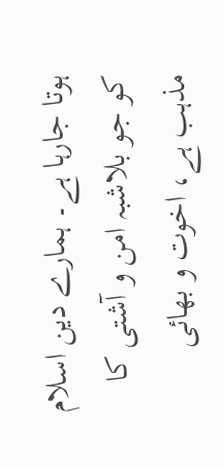ہوتا جارہا ہے۔ ہمارے دین اسلام کو جو بلاشبہ امن و آشتی کا مذہب ہے، اخوت و بھائی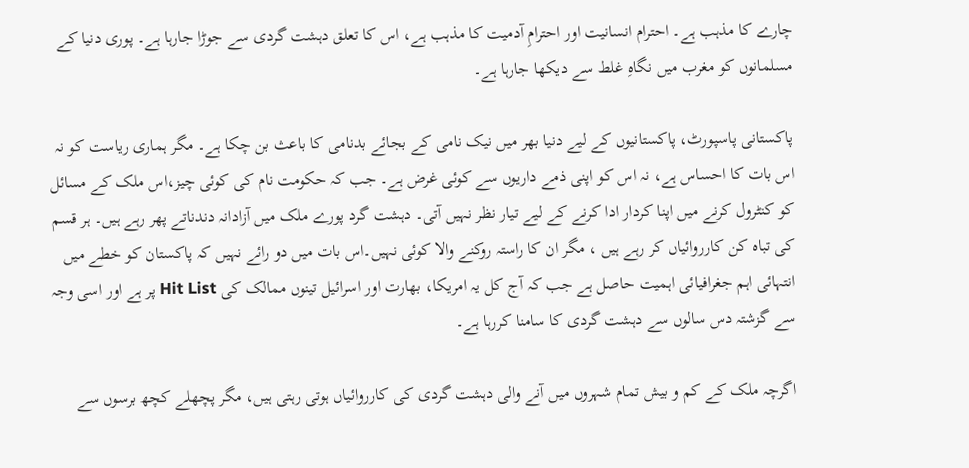چارے کا مذہب ہے۔ احترام انسانیت اور احترامِ آدمیت کا مذہب ہے، اس کا تعلق دہشت گردی سے جوڑا جارہا ہے۔ پوری دنیا کے مسلمانوں کو مغرب میں نگاہِ غلط سے دیکھا جارہا ہے۔

پاکستانی پاسپورٹ، پاکستانیوں کے لیے دنیا بھر میں نیک نامی کے بجائے بدنامی کا باعث بن چکا ہے۔ مگر ہماری ریاست کو نہ اس بات کا احساس ہے، نہ اس کو اپنی ذمے داریوں سے کوئی غرض ہے۔ جب کہ حکومت نام کی کوئی چیز،اس ملک کے مسائل کو کنٹرول کرنے میں اپنا کردار ادا کرنے کے لیے تیار نظر نہیں آتی۔ دہشت گرد پورے ملک میں آزادانہ دندناتے پھر رہے ہیں۔ ہر قسم کی تباہ کن کارروائیاں کر رہے ہیں ، مگر ان کا راستہ روکنے والا کوئی نہیں۔اس بات میں دو رائے نہیں کہ پاکستان کو خطے میں انتہائی اہم جغرافیائی اہمیت حاصل ہے جب کہ آج کل یہ امریکا، بھارت اور اسرائیل تینوں ممالک کی Hit List پر ہے اور اسی وجہ سے گزشتہ دس سالوں سے دہشت گردی کا سامنا کررہا ہے۔

اگرچہ ملک کے کم و بیش تمام شہروں میں آنے والی دہشت گردی کی کارروائیاں ہوتی رہتی ہیں، مگر پچھلے کچھ برسوں سے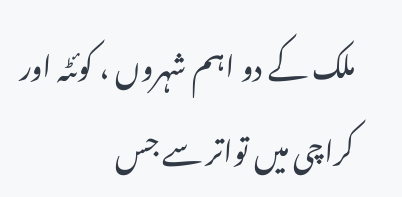ملک کے دو اہم شہروں ، کوئٹہ اور کراچی میں تواتر سے جس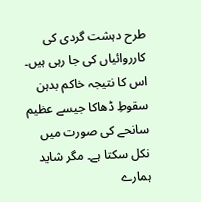طرح دہشت گردی کی کارروائیاں کی جا رہی ہیں۔ اس کا نتیجہ خاکم بدہن سقوطِ ڈھاکا جیسے عظیم سانحے کی صورت میں نکل سکتا ہے۔ مگر شاید ہمارے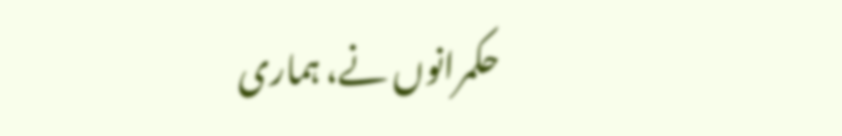حکمرانوں نے، ہماری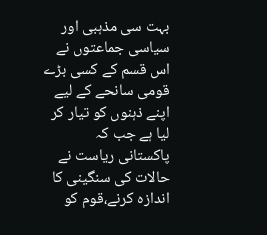بہت سی مذہبی اور سیاسی جماعتوں نے اس قسم کے کسی بڑے قومی سانحے کے لیے اپنے ذہنوں کو تیار کر لیا ہے جب کہ پاکستانی ریاست نے حالات کی سنگینی کا اندازہ کرنے،قوم کو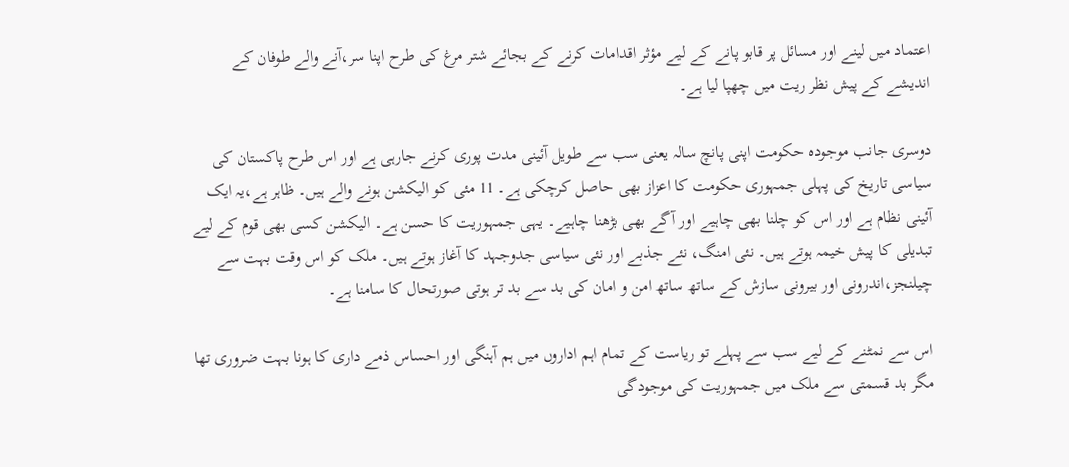اعتماد میں لینے اور مسائل پر قابو پانے کے لیے مؤثر اقدامات کرنے کے بجائے شتر مرغ کی طرح اپنا سر،آنے والے طوفان کے اندیشے کے پیش نظر ریت میں چھپا لیا ہے۔

دوسری جانب موجودہ حکومت اپنی پانچ سالہ یعنی سب سے طویل آئینی مدت پوری کرنے جارہی ہے اور اس طرح پاکستان کی سیاسی تاریخ کی پہلی جمہوری حکومت کا اعزاز بھی حاصل کرچکی ہے۔ 11 مئی کو الیکشن ہونے والے ہیں۔ ظاہر ہے،یہ ایک آئینی نظام ہے اور اس کو چلنا بھی چاہیے اور آگے بھی بڑھنا چاہیے۔ یہی جمہوریت کا حسن ہے۔ الیکشن کسی بھی قوم کے لیے تبدیلی کا پیش خیمہ ہوتے ہیں۔ نئی امنگ، نئے جذبے اور نئی سیاسی جدوجہد کا آغاز ہوتے ہیں۔ ملک کو اس وقت بہت سے چیلنجز،اندرونی اور بیرونی سازش کے ساتھ ساتھ امن و امان کی بد سے بد تر ہوتی صورتحال کا سامنا ہے۔

اس سے نمٹنے کے لیے سب سے پہلے تو ریاست کے تمام اہم اداروں میں ہم آہنگی اور احساس ذمے داری کا ہونا بہت ضروری تھا مگر بد قسمتی سے ملک میں جمہوریت کی موجودگی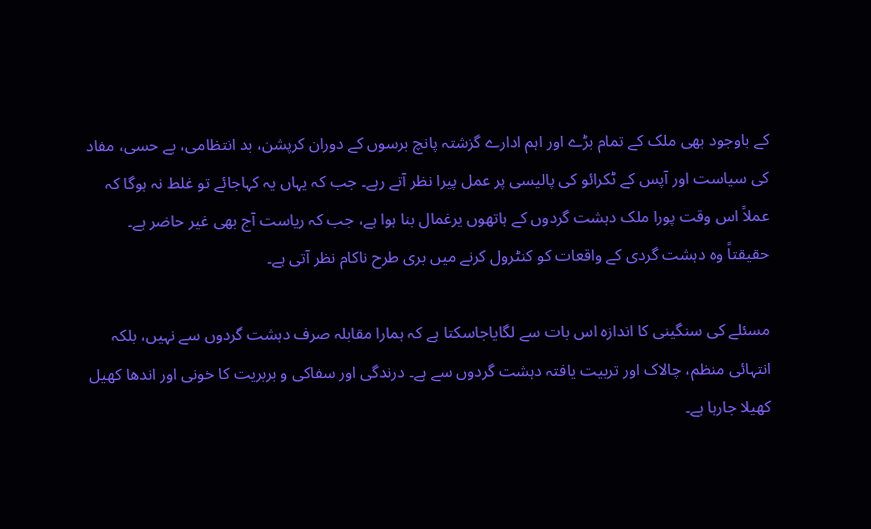کے باوجود بھی ملک کے تمام بڑے اور اہم ادارے گزشتہ پانچ برسوں کے دوران کرپشن، بد انتظامی، بے حسی، مفاد کی سیاست اور آپس کے ٹکرائو کی پالیسی پر عمل پیرا نظر آتے رہے۔ جب کہ یہاں یہ کہاجائے تو غلط نہ ہوگا کہ عملاً اس وقت پورا ملک دہشت گردوں کے ہاتھوں یرغمال بنا ہوا ہے، جب کہ ریاست آج بھی غیر حاضر ہے۔ حقیقتاً وہ دہشت گردی کے واقعات کو کنٹرول کرنے میں بری طرح ناکام نظر آتی ہے۔

مسئلے کی سنگینی کا اندازہ اس بات سے لگایاجاسکتا ہے کہ ہمارا مقابلہ صرف دہشت گردوں سے نہیں، بلکہ انتہائی منظم، چالاک اور تربیت یافتہ دہشت گردوں سے ہے۔ درندگی اور سفاکی و بربریت کا خونی اور اندھا کھیل کھیلا جارہا ہے۔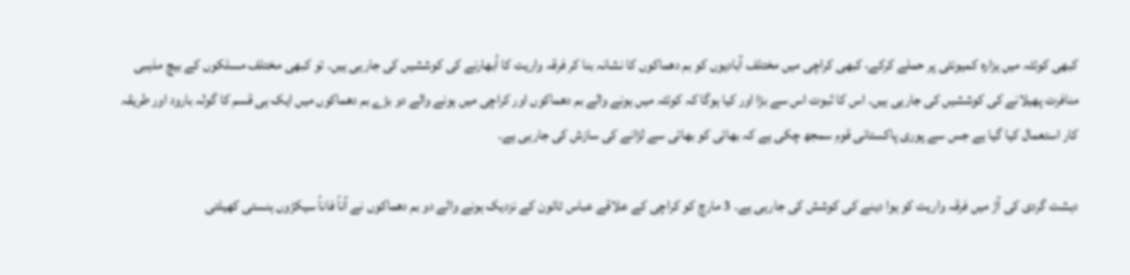کبھی کوئٹہ میں ہزارہ کمیونٹی پر حملے کرکے، کبھی کراچی میں مختلف آبادیوں کو بم دھماکوں کا نشانہ بنا کر فرقہ واریت کا اُبھارنے کی کوششیں کی جارہی ہیں۔ تو کبھی مختلف مسلکوں کے بیچ مذہبی منافرت پھیلانے کی کوششیں کی جارہی ہیں۔ اس کا ثبوت اس سے بڑا اور کیا ہوگا کہ کوئٹہ میں ہونے والے بم دھماکوں اور کراچی میں ہونے والے دو بڑے بم دھماکوں میں ایک ہی قسم کا گولہ بارود اور طریقہ کار استعمال کیا گیا ہے جس سے پوری پاکستانی قوم سمجھ چکی ہے کہ بھائی کو بھائی سے لڑانے کی سازش کی جارہی ہے۔

دہشت گردی کی آڑ میں فرقہ واریت کو ہوا دینے کی کوشش کی جارہی ہے۔ 3 مارچ کو کراچی کے علاقے عباس ٹائون کے نزدیک ہونے والے دو بم دھماکوں نے آناً فاناً سیکڑوں ہنستی کھیلتی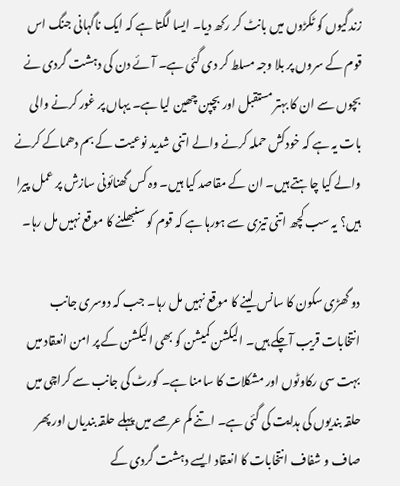زندگیوں کو ٹکڑوں میں بانٹ کر رکھ دیا۔ ایسا لگتا ہے کہ ایک ناگہانی جنگ اس قوم کے سروں پر بلا وجہ مسلط کر دی گئی ہے۔ آئے دن کی دہشت گردی نے بچوں سے ان کا بہتر مستقبل اور بچپن چھین لیا ہے۔ یہاں پر غور کرنے والی بات یہ ہے کہ خودکش حملہ کرنے والے اتنی شدید نوعیت کے بم دھماکے کرنے والے کیا چاہتے ہیں۔ ان کے مقاصد کیا ہیں۔ وہ کس گھنائونی سازش پر عمل پیرا ہیں؟ یہ سب کچھ اتنی تیزی سے ہورہا ہے کہ قوم کو سنبھلنے کا موقع نہیں مل رہا۔

دو گھڑی سکون کا سانس لینے کا موقع نہیں مل رہا۔ جب کہ دوسری جانب انتخابات قریب آچکے ہیں۔ الیکشن کمیشن کو بھی الیکشن کے پر امن انعقاد میں بہت سی رکاوٹوں اور مشکلات کا سامنا ہے۔ کورٹ کی جانب سے کراچی میں حلقہ بندیوں کی ہدایت کی گئی ہے۔ اتنے کم عرصے میں پہلے حلقہ بندیاں اور پھر صاف و شفاف انتخابات کا انعقاد ایسے دہشت گردی کے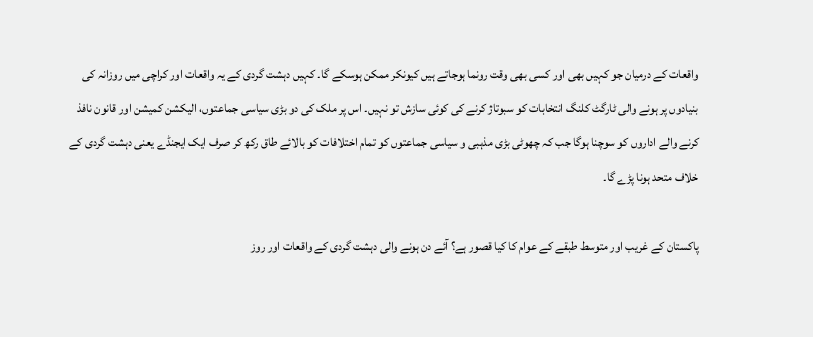واقعات کے درمیان جو کہیں بھی اور کسی بھی وقت رونما ہوجاتے ہیں کیونکر ممکن ہوسکے گا۔ کہیں دہشت گردی کے یہ واقعات اور کراچی میں روزانہ کی بنیادوں پر ہونے والی ٹارگٹ کلنگ انتخابات کو سبوتاژ کرنے کی کوئی سازش تو نہیں۔ اس پر ملک کی دو بڑی سیاسی جماعتوں، الیکشن کمیشن اور قانون نافذ کرنے والے اداروں کو سوچنا ہوگا جب کہ چھوٹی بڑی مذہبی و سیاسی جماعتوں کو تمام اختلافات کو بالائے طاق رکھ کر صرف ایک ایجنڈے یعنی دہشت گردی کے خلاف متحد ہونا پڑے گا۔

پاکستان کے غریب اور متوسط طبقے کے عوام کا کیا قصور ہے؟ آئے دن ہونے والی دہشت گردی کے واقعات اور روز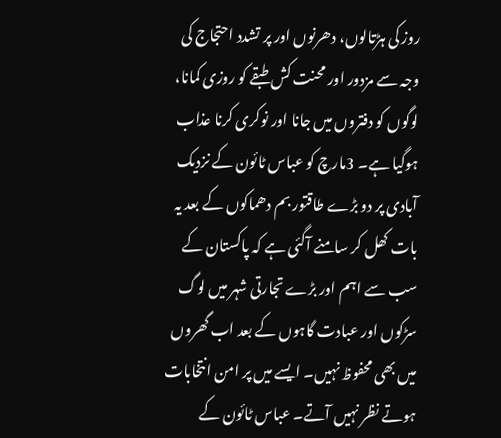روز کی ہڑتالوں، دھرنوں اور پر تشدد احتجاج کی وجہ سے مزدور اور محنت کش طبقے کو روزی کمانا، لوگوں کو دفتروں میں جانا اور نوکری کرنا عذاب ہوگیا ہے۔ 3مارچ کو عباس ٹائون کے نزدیک آبادی پر دو بڑے طاقتور بم دھماکوں کے بعد یہ بات کھل کر سامنے آگئی ہے کہ پاکستان کے سب سے اہم اور بڑے تجارتی شہر میں لوگ سڑکوں اور عبادت گاہوں کے بعد اب گھروں میں بھی محفوظ نہیں۔ ایسے میں پر امن انتخابات ہوتے نظر نہیں آتے۔ عباس ٹائون کے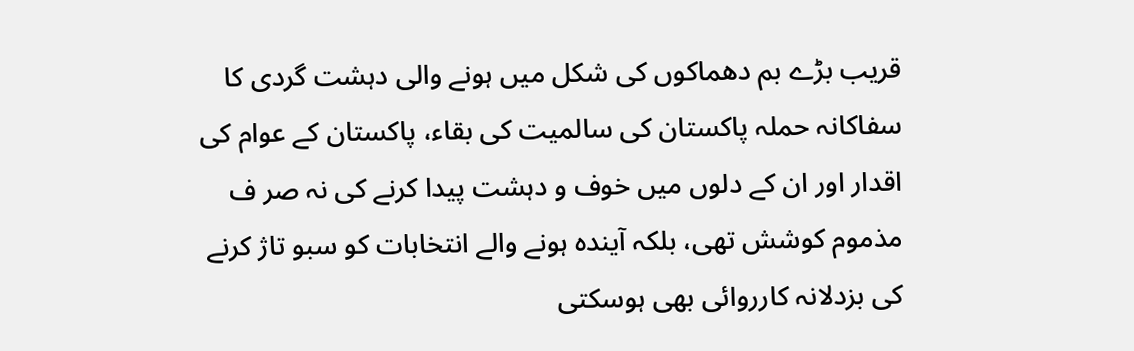قریب بڑے بم دھماکوں کی شکل میں ہونے والی دہشت گردی کا سفاکانہ حملہ پاکستان کی سالمیت کی بقاء، پاکستان کے عوام کی اقدار اور ان کے دلوں میں خوف و دہشت پیدا کرنے کی نہ صر ف مذموم کوشش تھی، بلکہ آیندہ ہونے والے انتخابات کو سبو تاژ کرنے کی بزدلانہ کارروائی بھی ہوسکتی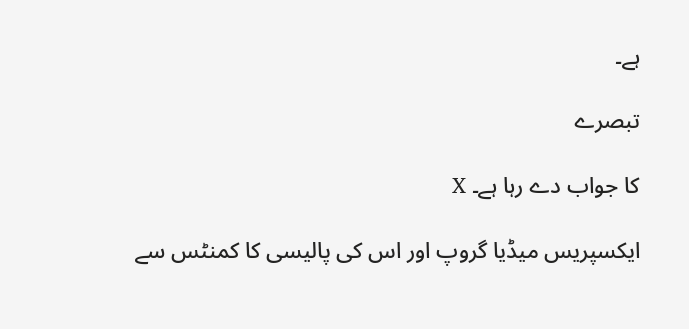ہے۔

تبصرے

کا جواب دے رہا ہے۔ X

ایکسپریس میڈیا گروپ اور اس کی پالیسی کا کمنٹس سے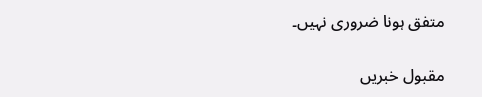متفق ہونا ضروری نہیں۔

مقبول خبریں